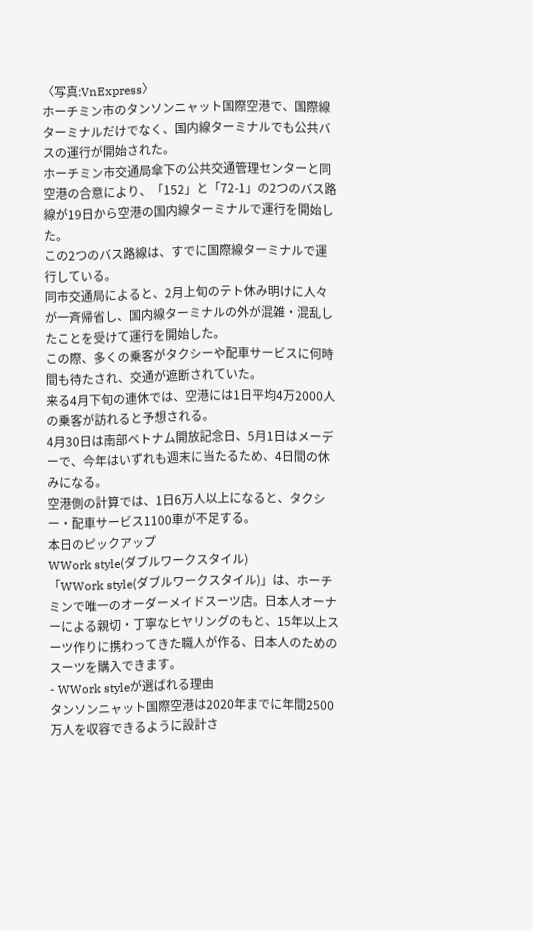〈写真:VnExpress〉
ホーチミン市のタンソンニャット国際空港で、国際線ターミナルだけでなく、国内線ターミナルでも公共バスの運行が開始された。
ホーチミン市交通局傘下の公共交通管理センターと同空港の合意により、「152」と「72-1」の2つのバス路線が19日から空港の国内線ターミナルで運行を開始した。
この2つのバス路線は、すでに国際線ターミナルで運行している。
同市交通局によると、2月上旬のテト休み明けに人々が一斉帰省し、国内線ターミナルの外が混雑・混乱したことを受けて運行を開始した。
この際、多くの乗客がタクシーや配車サービスに何時間も待たされ、交通が遮断されていた。
来る4月下旬の連休では、空港には1日平均4万2000人の乗客が訪れると予想される。
4月30日は南部ベトナム開放記念日、5月1日はメーデーで、今年はいずれも週末に当たるため、4日間の休みになる。
空港側の計算では、1日6万人以上になると、タクシー・配車サービス1100車が不足する。
本日のピックアップ
WWork style(ダブルワークスタイル)
「WWork style(ダブルワークスタイル)」は、ホーチミンで唯一のオーダーメイドスーツ店。日本人オーナーによる親切・丁寧なヒヤリングのもと、15年以上スーツ作りに携わってきた職人が作る、日本人のためのスーツを購入できます。
- WWork styleが選ばれる理由
タンソンニャット国際空港は2020年までに年間2500万人を収容できるように設計さ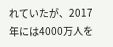れていたが、2017年には4000万人を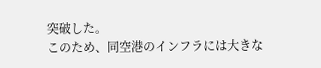突破した。
このため、同空港のインフラには大きな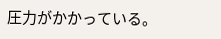圧力がかかっている。